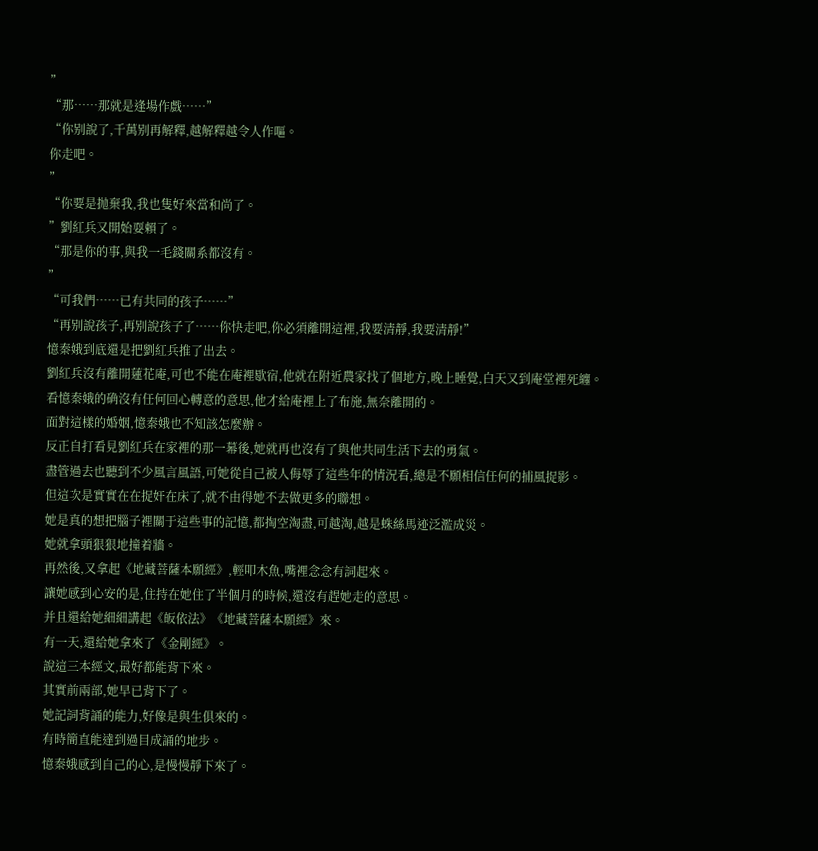”
“那……那就是逢場作戲……”
“你别說了,千萬别再解釋,越解釋越令人作嘔。
你走吧。
”
“你要是抛棄我,我也隻好來當和尚了。
”劉紅兵又開始耍賴了。
“那是你的事,與我一毛錢關系都沒有。
”
“可我們……已有共同的孩子……”
“再别說孩子,再别說孩子了……你快走吧,你必須離開這裡,我要清靜,我要清靜!”
憶秦娥到底還是把劉紅兵推了出去。
劉紅兵沒有離開蓮花庵,可也不能在庵裡歇宿,他就在附近農家找了個地方,晚上睡覺,白天又到庵堂裡死纏。
看憶秦娥的确沒有任何回心轉意的意思,他才給庵裡上了布施,無奈離開的。
面對這樣的婚姻,憶秦娥也不知該怎麼辦。
反正自打看見劉紅兵在家裡的那一幕後,她就再也沒有了與他共同生活下去的勇氣。
盡管過去也聽到不少風言風語,可她從自己被人侮辱了這些年的情況看,總是不願相信任何的捕風捉影。
但這次是實實在在捉奸在床了,就不由得她不去做更多的聯想。
她是真的想把腦子裡關于這些事的記憶,都掏空淘盡,可越淘,越是蛛絲馬迹泛濫成災。
她就拿頭狠狠地撞着牆。
再然後,又拿起《地藏菩薩本願經》,輕叩木魚,嘴裡念念有詞起來。
讓她感到心安的是,住持在她住了半個月的時候,還沒有趕她走的意思。
并且還給她細細講起《皈依法》《地藏菩薩本願經》來。
有一天,還給她拿來了《金剛經》。
說這三本經文,最好都能背下來。
其實前兩部,她早已背下了。
她記詞背誦的能力,好像是與生俱來的。
有時簡直能達到過目成誦的地步。
憶秦娥感到自己的心,是慢慢靜下來了。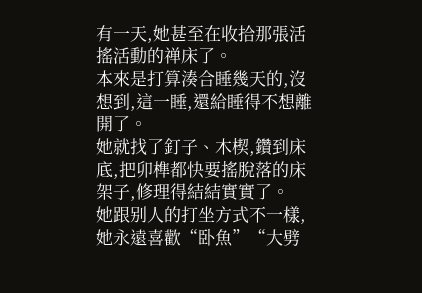有一天,她甚至在收拾那張活搖活動的禅床了。
本來是打算湊合睡幾天的,沒想到,這一睡,還給睡得不想離開了。
她就找了釘子、木楔,鑽到床底,把卯榫都快要搖脫落的床架子,修理得結結實實了。
她跟别人的打坐方式不一樣,她永遠喜歡“卧魚”“大劈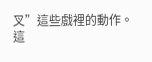叉”這些戲裡的動作。
這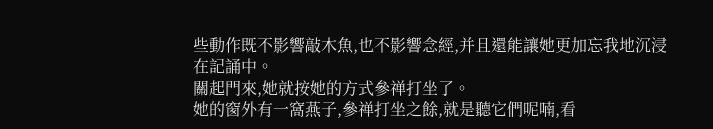些動作既不影響敲木魚,也不影響念經,并且還能讓她更加忘我地沉浸在記誦中。
關起門來,她就按她的方式參禅打坐了。
她的窗外有一窩燕子,參禅打坐之餘,就是聽它們呢喃,看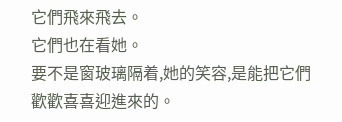它們飛來飛去。
它們也在看她。
要不是窗玻璃隔着,她的笑容,是能把它們歡歡喜喜迎進來的。